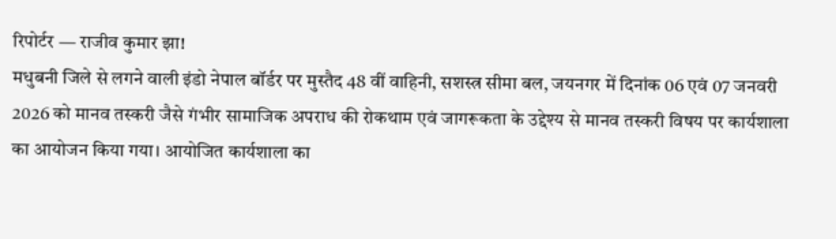रिपोर्टर — राजीव कुमार झा!
मधुबनी जिले से लगने वाली इंडो नेपाल बॉर्डर पर मुस्तैद 48 वीं वाहिनी, सशस्त्र सीमा बल, जयनगर में दिनांक 06 एवं 07 जनवरी 2026 को मानव तस्करी जैसे गंभीर सामाजिक अपराध की रोकथाम एवं जागरूकता के उद्देश्य से मानव तस्करी विषय पर कार्यशाला का आयोजन किया गया। आयोजित कार्यशाला का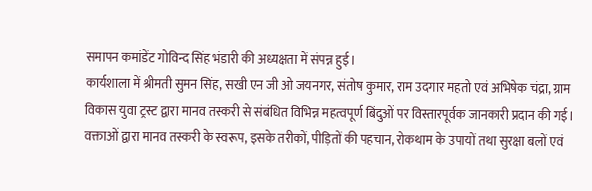समापन कमांडेंट गोविन्द सिंह भंडारी की अध्यक्षता में संपन्न हुई।
कार्यशाला में श्रीमती सुमन सिंह, सखी एन जी ओ जयनगर, संतोष कुमार, राम उदगार महतो एवं अभिषेक चंद्रा, ग्राम विकास युवा ट्रस्ट द्वारा मानव तस्करी से संबंधित विभिन्न महत्वपूर्ण बिंदुओं पर विस्तारपूर्वक जानकारी प्रदान की गई। वक्ताओं द्वारा मानव तस्करी के स्वरूप, इसके तरीकों, पीड़ितों की पहचान, रोकथाम के उपायों तथा सुरक्षा बलों एवं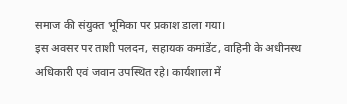समाज की संयुक्त भूमिका पर प्रकाश डाला गया।
इस अवसर पर ताशी पलदन, सहायक कमांडेंट, वाहिनी के अधीनस्थ अधिकारी एवं जवान उपस्थित रहे। कार्यशाला में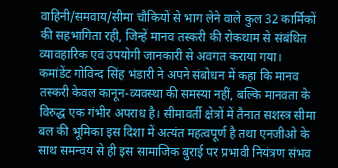वाहिनी/समवाय/सीमा चौकियों से भाग लेने वाले कुल 32 कार्मिकों की सहभागिता रही, जिन्हें मानव तस्करी की रोकथाम से संबंधित व्यावहारिक एवं उपयोगी जानकारी से अवगत कराया गया।
कमांडेंट गोविन्द सिंह भंडारी ने अपने संबोधन में कहा कि मानव तस्करी केवल कानून-व्यवस्था की समस्या नहीं, बल्कि मानवता के विरुद्ध एक गंभीर अपराध है। सीमावर्ती क्षेत्रों में तैनात सशस्त्र सीमा बल की भूमिका इस दिशा में अत्यंत महत्वपूर्ण है तथा एनजीओ के साथ समन्वय से ही इस सामाजिक बुराई पर प्रभावी नियंत्रण संभव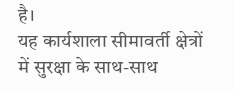है।
यह कार्यशाला सीमावर्ती क्षेत्रों में सुरक्षा के साथ-साथ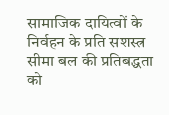सामाजिक दायित्वों के निर्वहन के प्रति सशस्त्र सीमा बल की प्रतिबद्धता को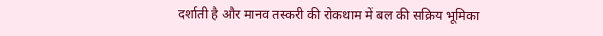दर्शाती है और मानव तस्करी की रोकथाम में बल की सक्रिय भूमिका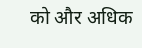को और अधिक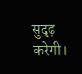सुदृढ़ करेगी।